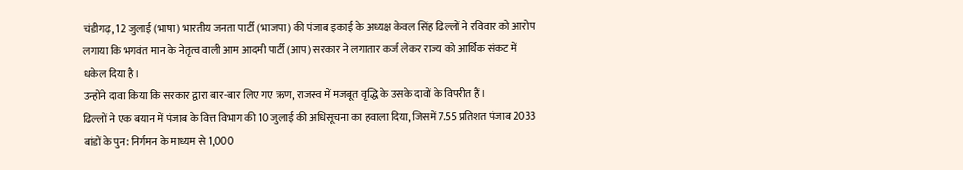चंडीगढ़, 12 जुलाई (भाषा) भारतीय जनता पार्टी (भाजपा) की पंजाब इकाई के अध्यक्ष केवल सिंह ढिल्लों ने रविवार को आरोप लगाया कि भगवंत मान के नेतृत्व वाली आम आदमी पार्टी (आप) सरकार ने लगातार कर्ज लेकर राज्य को आर्थिक संकट में धकेल दिया है।
उन्होंने दावा किया कि सरकार द्वारा बार-बार लिए गए ऋण, राजस्व में मजबूत वृद्धि के उसके दावों के विपरीत हैं।
ढिल्लों ने एक बयान में पंजाब के वित्त विभाग की 10 जुलाई की अधिसूचना का हवाला दिया, जिसमें 7.55 प्रतिशत पंजाब 2033 बांडों के पुन: निर्गमन के माध्यम से 1,000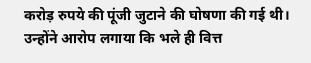करोड़ रुपये की पूंजी जुटाने की घोषणा की गई थी।
उन्होंने आरोप लगाया कि भले ही वित्त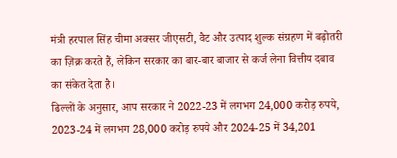मंत्री हरपाल सिंह चीमा अक्सर जीएसटी, वैट और उत्पाद शुल्क संग्रहण में बढ़ोतरी का ज़िक्र करते हैं, लेकिन सरकार का बार-बार बाजार से कर्ज लेना वित्तीय दबाव का संकेत देता है।
ढिल्लों के अनुसार, आप सरकार ने 2022-23 में लगभग 24,000 करोड़ रुपये, 2023-24 में लगभग 28,000 करोड़ रुपये और 2024-25 में 34,201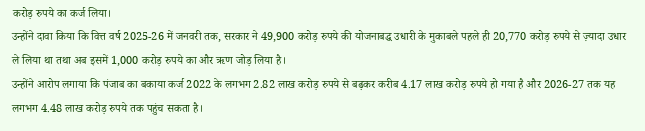करोड़ रुपये का कर्ज लिया।
उन्होंने दावा किया कि वित्त वर्ष 2025-26 में जनवरी तक, सरकार ने 49,900 करोड़ रुपये की योजनाबद्ध उधारी के मुकाबले पहले ही 20,770 करोड़ रुपये से ज़्यादा उधार ले लिया था तथा अब इसमें 1,000 करोड़ रुपये का और ऋण जोड़ लिया है।
उन्होंने आरोप लगाया कि पंजाब का बकाया कर्ज 2022 के लगभग 2.82 लाख करोड़ रुपये से बढ़कर करीब 4.17 लाख करोड़ रुपये हो गया है और 2026-27 तक यह लगभग 4.48 लाख करोड़ रुपये तक पहुंच सकता है।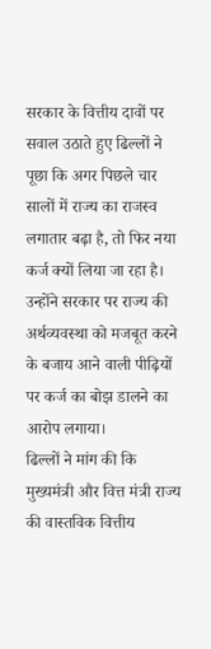सरकार के वित्तीय दावों पर सवाल उठाते हुए ढिल्लों ने पूछा कि अगर पिछले चार सालों में राज्य का राजस्व लगातार बढ़ा है, तो फिर नया कर्ज क्यों लिया जा रहा है।
उन्होंने सरकार पर राज्य की अर्थव्यवस्था को मजबूत करने के बजाय आने वाली पीढ़ियों पर कर्ज का बोझ डालने का आरोप लगाया।
ढिल्लों ने मांग की कि मुख्यमंत्री और वित्त मंत्री राज्य की वास्तविक वित्तीय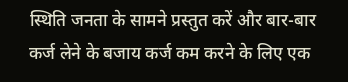स्थिति जनता के सामने प्रस्तुत करें और बार-बार कर्ज लेने के बजाय कर्ज कम करने के लिए एक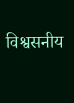विश्वसनीय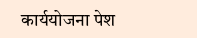कार्ययोजना पेश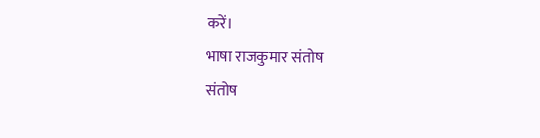करें।
भाषा राजकुमार संतोष
संतोष